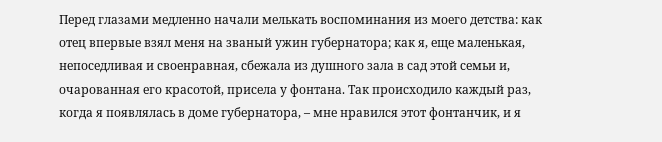Перед глазами медленно начали мелькать воспоминания из моего детства: как отец впервые взял меня на званый ужин губернатора; как я, еще маленькая, непоседливая и своенравная, сбежала из душного зала в сад этой семьи и, очарованная его красотой, присела у фонтана. Так происходило каждый раз, когда я появлялась в доме губернатора, – мне нравился этот фонтанчик, и я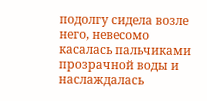подолгу сидела возле него, невесомо касалась пальчиками прозрачной воды и наслаждалась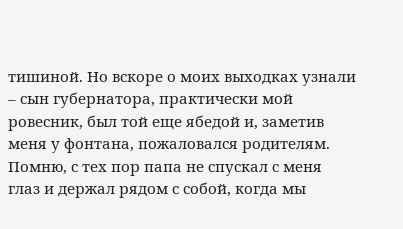тишиной. Но вскоре о моих выходках узнали – сын губернатора, практически мой ровесник, был той еще ябедой и, заметив меня у фонтана, пожаловался родителям. Помню, с тех пор папа не спускал с меня глаз и держал рядом с собой, когда мы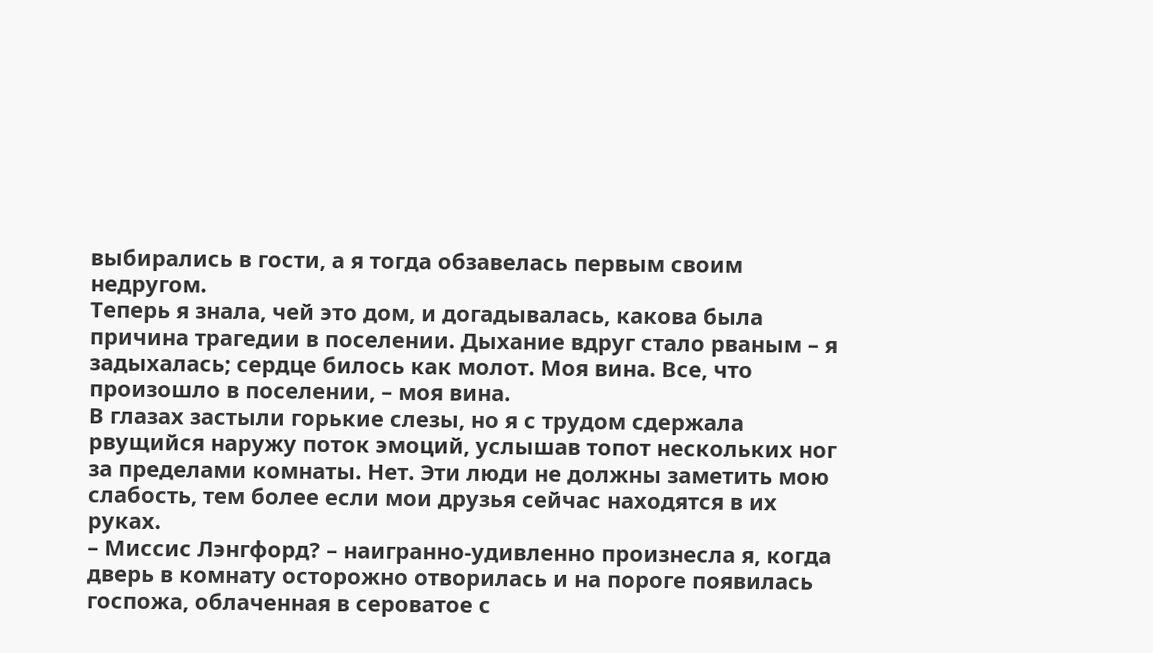выбирались в гости, а я тогда обзавелась первым своим недругом.
Теперь я знала, чей это дом, и догадывалась, какова была причина трагедии в поселении. Дыхание вдруг стало рваным – я задыхалась; сердце билось как молот. Моя вина. Все, что произошло в поселении, – моя вина.
В глазах застыли горькие слезы, но я с трудом сдержала рвущийся наружу поток эмоций, услышав топот нескольких ног за пределами комнаты. Нет. Эти люди не должны заметить мою слабость, тем более если мои друзья сейчас находятся в их руках.
– Миссис Лэнгфорд? – наигранно-удивленно произнесла я, когда дверь в комнату осторожно отворилась и на пороге появилась госпожа, облаченная в сероватое с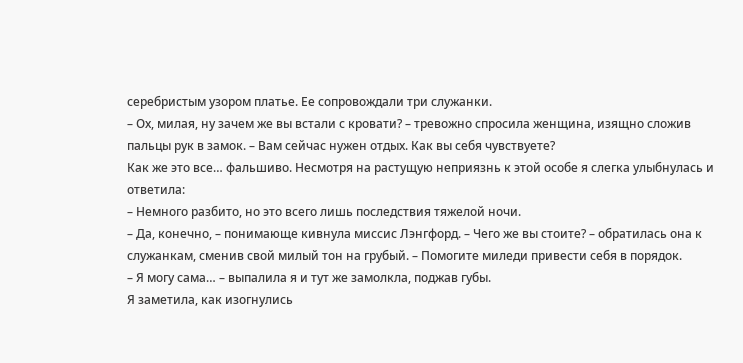серебристым узором платье. Ее сопровождали три служанки.
– Ох, милая, ну зачем же вы встали с кровати? – тревожно спросила женщина, изящно сложив пальцы рук в замок. – Вам сейчас нужен отдых. Как вы себя чувствуете?
Как же это все… фальшиво. Несмотря на растущую неприязнь к этой особе я слегка улыбнулась и ответила:
– Немного разбито, но это всего лишь последствия тяжелой ночи.
– Да, конечно, – понимающе кивнула миссис Лэнгфорд. – Чего же вы стоите? – обратилась она к служанкам, сменив свой милый тон на грубый. – Помогите миледи привести себя в порядок.
– Я могу сама… – выпалила я и тут же замолкла, поджав губы.
Я заметила, как изогнулись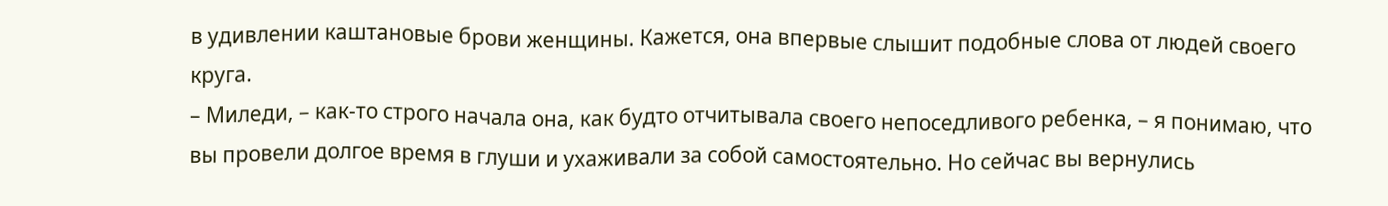в удивлении каштановые брови женщины. Кажется, она впервые слышит подобные слова от людей своего круга.
– Миледи, – как-то строго начала она, как будто отчитывала своего непоседливого ребенка, – я понимаю, что вы провели долгое время в глуши и ухаживали за собой самостоятельно. Но сейчас вы вернулись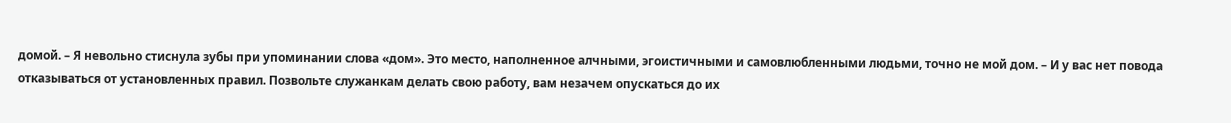домой. – Я невольно стиснула зубы при упоминании слова «дом». Это место, наполненное алчными, эгоистичными и самовлюбленными людьми, точно не мой дом. – И у вас нет повода отказываться от установленных правил. Позвольте служанкам делать свою работу, вам незачем опускаться до их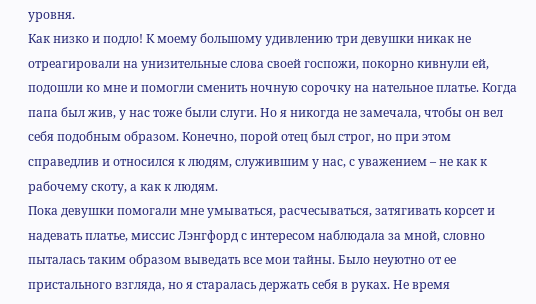уровня.
Как низко и подло! К моему большому удивлению три девушки никак не отреагировали на унизительные слова своей госпожи, покорно кивнули ей, подошли ко мне и помогли сменить ночную сорочку на нательное платье. Когда папа был жив, у нас тоже были слуги. Но я никогда не замечала, чтобы он вел себя подобным образом. Конечно, порой отец был строг, но при этом справедлив и относился к людям, служившим у нас, с уважением – не как к рабочему скоту, а как к людям.
Пока девушки помогали мне умываться, расчесываться, затягивать корсет и надевать платье, миссис Лэнгфорд с интересом наблюдала за мной, словно пыталась таким образом выведать все мои тайны. Было неуютно от ее пристального взгляда, но я старалась держать себя в руках. Не время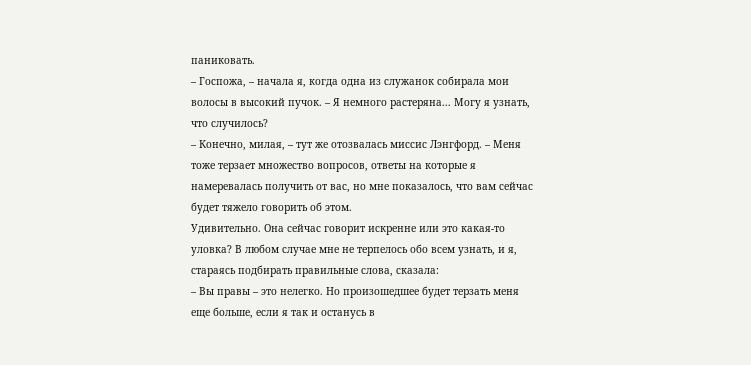паниковать.
– Госпожа, – начала я, когда одна из служанок собирала мои волосы в высокий пучок. – Я немного растеряна... Могу я узнать, что случилось?
– Конечно, милая, – тут же отозвалась миссис Лэнгфорд. – Меня тоже терзает множество вопросов, ответы на которые я намеревалась получить от вас, но мне показалось, что вам сейчас будет тяжело говорить об этом.
Удивительно. Она сейчас говорит искренне или это какая-то уловка? В любом случае мне не терпелось обо всем узнать, и я, стараясь подбирать правильные слова, сказала:
– Вы правы – это нелегко. Но произошедшее будет терзать меня еще больше, если я так и останусь в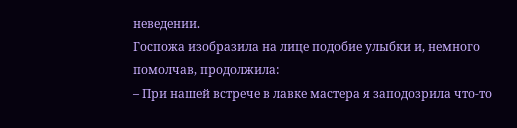неведении.
Госпожа изобразила на лице подобие улыбки и, немного помолчав, продолжила:
– При нашей встрече в лавке мастера я заподозрила что-то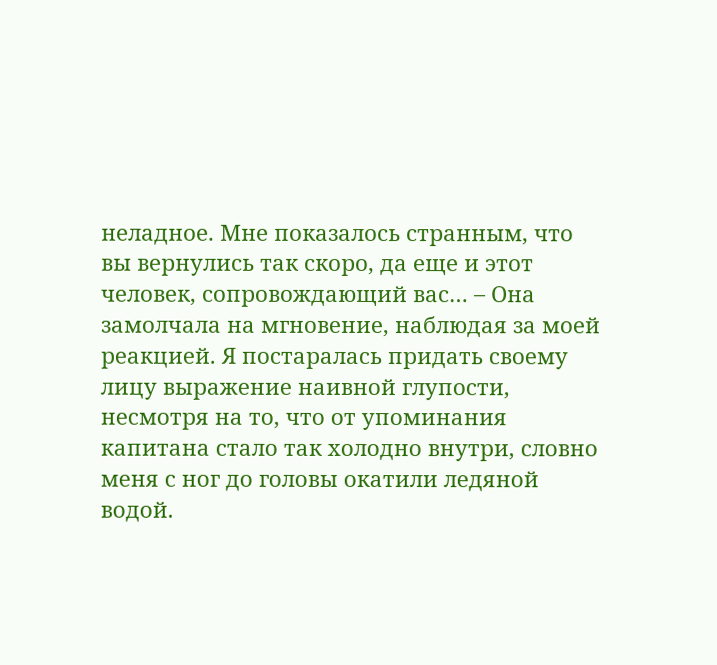неладное. Мне показалось странным, что вы вернулись так скоро, да еще и этот человек, сопровождающий вас… – Она замолчала на мгновение, наблюдая за моей реакцией. Я постаралась придать своему лицу выражение наивной глупости, несмотря на то, что от упоминания капитана стало так холодно внутри, словно меня с ног до головы окатили ледяной водой.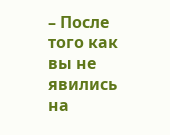– После того как вы не явились на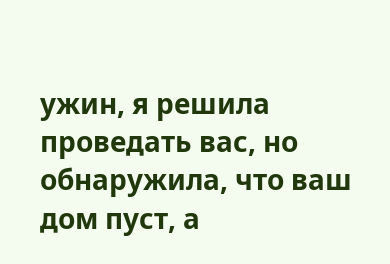ужин, я решила проведать вас, но обнаружила, что ваш дом пуст, а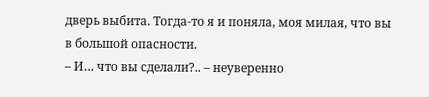дверь выбита. Тогда-то я и поняла, моя милая, что вы в большой опасности.
– И… что вы сделали?.. – неуверенно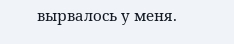вырвалось у меня.